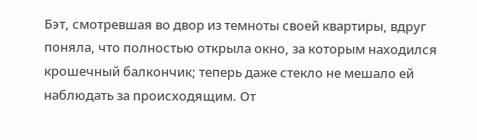Бэт, смотревшая во двор из темноты своей квартиры, вдруг поняла, что полностью открыла окно, за которым находился крошечный балкончик; теперь даже стекло не мешало ей наблюдать за происходящим. От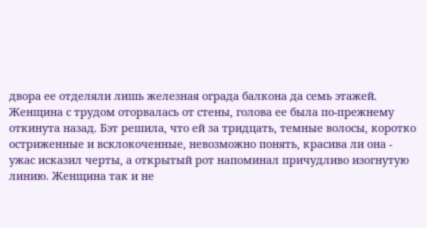двора ее отделяли лишь железная ограда балкона да семь этажей.
Женщина с трудом оторвалась от стены, голова ее была по-прежнему откинута назад. Бэт решила, что ей за тридцать, темные волосы, коротко остриженные и всклокоченные, невозможно понять, красива ли она - ужас исказил черты, а открытый рот напоминал причудливо изогнутую линию. Женщина так и не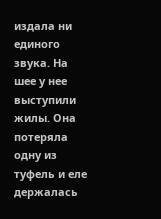издала ни единого звука. На шее у нее выступили жилы. Она потеряла одну из туфель и еле держалась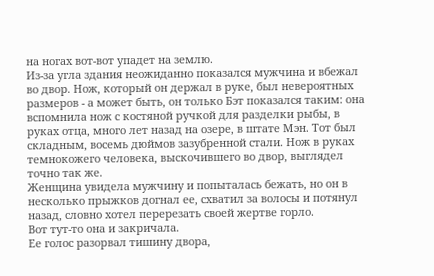на ногах вот-вот упадет на землю.
Из-за угла здания неожиданно показался мужчина и вбежал во двор. Нож, который он держал в руке, был невероятных размеров - а может быть, он только Бэт показался таким: она вспомнила нож с костяной ручкой для разделки рыбы, в руках отца, много лет назад на озере, в штате Мэн. Тот был складным, восемь дюймов зазубренной стали. Нож в руках темнокожего человека, выскочившего во двор, выглядел точно так же.
Женщина увидела мужчину и попыталась бежать, но он в несколько прыжков догнал ее, схватил за волосы и потянул назад, словно хотел перерезать своей жертве горло.
Вот тут-то она и закричала.
Ее голос разорвал тишину двора,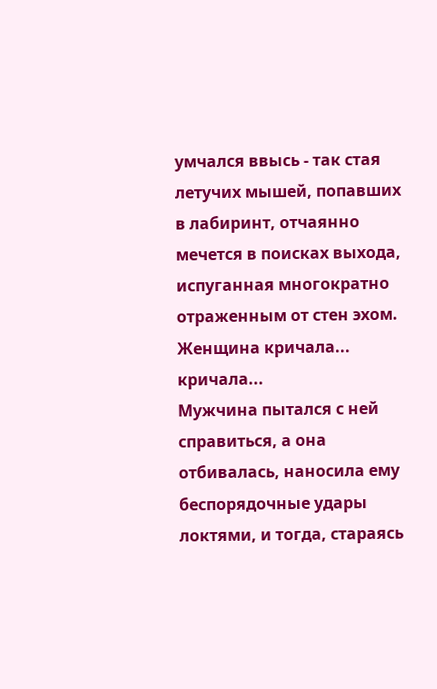умчался ввысь - так стая летучих мышей, попавших в лабиринт, отчаянно мечется в поисках выхода, испуганная многократно отраженным от стен эхом. Женщина кричала... кричала...
Мужчина пытался с ней справиться, а она отбивалась, наносила ему беспорядочные удары локтями, и тогда, стараясь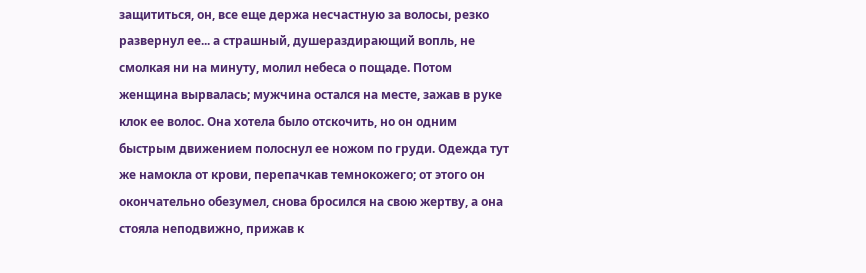защититься, он, все еще держа несчастную за волосы, резко развернул ее... а страшный, душераздирающий вопль, не смолкая ни на минуту, молил небеса о пощаде. Потом женщина вырвалась; мужчина остался на месте, зажав в руке клок ее волос. Она хотела было отскочить, но он одним быстрым движением полоснул ее ножом по груди. Одежда тут же намокла от крови, перепачкав темнокожего; от этого он окончательно обезумел, снова бросился на свою жертву, а она стояла неподвижно, прижав к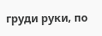груди руки, по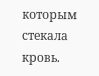которым стекала кровь.